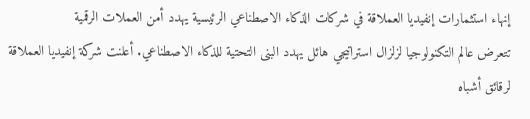إنهاء استثمارات إنفيديا العملاقة في شركات الذكاء الاصطناعي الرئيسية يهدد أمن العملات الرقمية
تتعرض عالم التكنولوجيا لزلزال استراتيجي هائل يهدد البنى التحتية للذكاء الاصطناعي. أعلنت شركة إنفيديا العملاقة لرقائق أشباه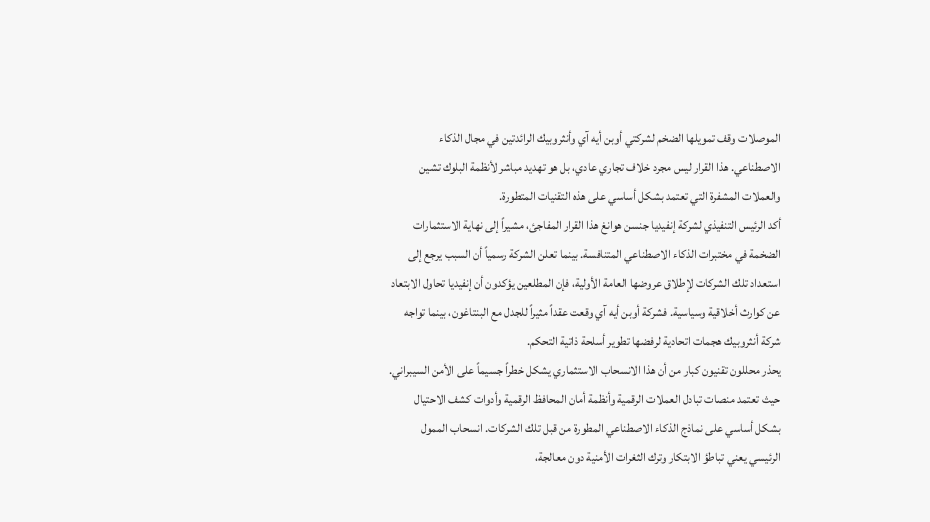الموصلات وقف تمويلها الضخم لشركتي أوبن أيه آي وأنثروبيك الرائدتين في مجال الذكاء الاصطناعي. هذا القرار ليس مجرد خلاف تجاري عادي، بل هو تهديد مباشر لأنظمة البلوك تشين والعملات المشفرة التي تعتمد بشكل أساسي على هذه التقنيات المتطورة.
أكد الرئيس التنفيذي لشركة إنفيديا جنسن هوانغ هذا القرار المفاجئ، مشيراً إلى نهاية الاستثمارات الضخمة في مختبرات الذكاء الاصطناعي المتنافسة. بينما تعلن الشركة رسمياً أن السبب يرجع إلى استعداد تلك الشركات لإطلاق عروضها العامة الأولية، فإن المطلعين يؤكدون أن إنفيديا تحاول الابتعاد عن كوارث أخلاقية وسياسية. فشركة أوبن أيه آي وقعت عقداً مثيراً للجدل مع البنتاغون، بينما تواجه شركة أنثروبيك هجمات اتحادية لرفضها تطوير أسلحة ذاتية التحكم.
يحذر محللون تقنيون كبار من أن هذا الانسحاب الاستثماري يشكل خطراً جسيماً على الأمن السيبراني. حيث تعتمد منصات تبادل العملات الرقمية وأنظمة أمان المحافظ الرقمية وأدوات كشف الاحتيال بشكل أساسي على نماذج الذكاء الاصطناعي المطورة من قبل تلك الشركات. انسحاب الممول الرئيسي يعني تباطؤ الابتكار وترك الثغرات الأمنية دون معالجة،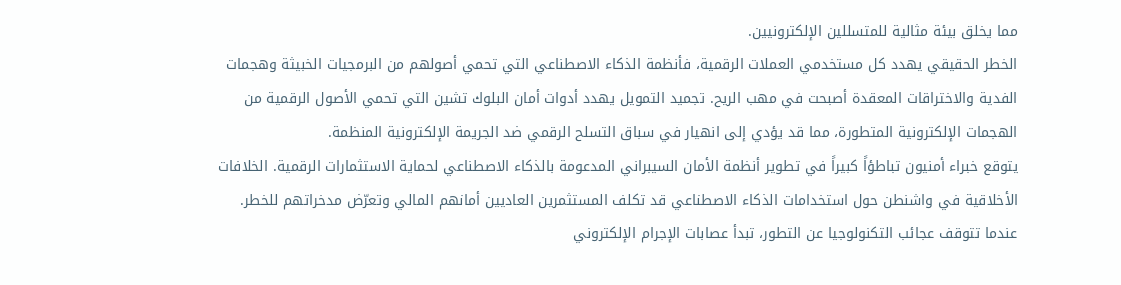مما يخلق بيئة مثالية للمتسللين الإلكترونيين.
الخطر الحقيقي يهدد كل مستخدمي العملات الرقمية، فأنظمة الذكاء الاصطناعي التي تحمي أصولهم من البرمجيات الخبيثة وهجمات الفدية والاختراقات المعقدة أصبحت في مهب الريح. تجميد التمويل يهدد أدوات أمان البلوك تشين التي تحمي الأصول الرقمية من الهجمات الإلكترونية المتطورة، مما قد يؤدي إلى انهيار في سباق التسلح الرقمي ضد الجريمة الإلكترونية المنظمة.
يتوقع خبراء أمنيون تباطؤاً كبيراً في تطوير أنظمة الأمان السيبراني المدعومة بالذكاء الاصطناعي لحماية الاستثمارات الرقمية. الخلافات الأخلاقية في واشنطن حول استخدامات الذكاء الاصطناعي قد تكلف المستثمرين العاديين أمانهم المالي وتعرّض مدخراتهم للخطر.
عندما تتوقف عجائب التكنولوجيا عن التطور، تبدأ عصابات الإجرام الإلكتروني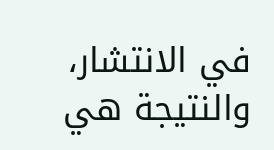في الانتشار، والنتيجة هي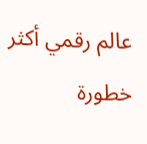عالم رقمي أكثر خطورة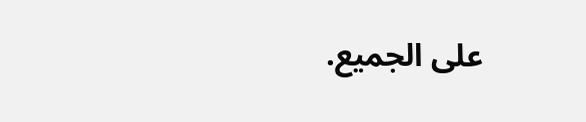على الجميع.